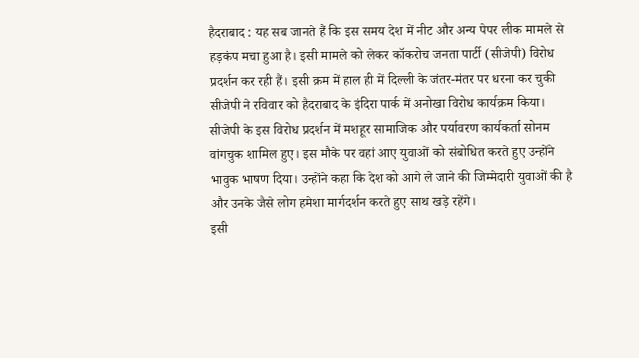हैदराबाद : यह सब जानते हैं कि इस समय देश में नीट और अन्य पेपर लीक मामले से हड़कंप मचा हुआ है। इसी मामले को लेकर कॉकरोच जनता पार्टी (सीजेपी) विरोध प्रदर्शन कर रही हैं। इसी क्रम में हाल ही में दिल्ली के जंतर-मंतर पर धरना कर चुकी सीजेपी ने रविवार को हैदराबाद के इंदिरा पार्क में अनोखा विरोध कार्यक्रम किया। सीजेपी के इस विरोध प्रदर्शन में मशहूर सामाजिक और पर्यावरण कार्यकर्ता सोनम वांगचुक शामिल हुए। इस मौके पर वहां आए युवाओं को संबोधित करते हुए उन्होंने भावुक भाषण दिया। उन्होंने कहा कि देश को आगे ले जाने की जिम्मेदारी युवाओं की है और उनके जैसे लोग हमेशा मार्गदर्शन करते हुए साथ खड़े रहेंगे।
इसी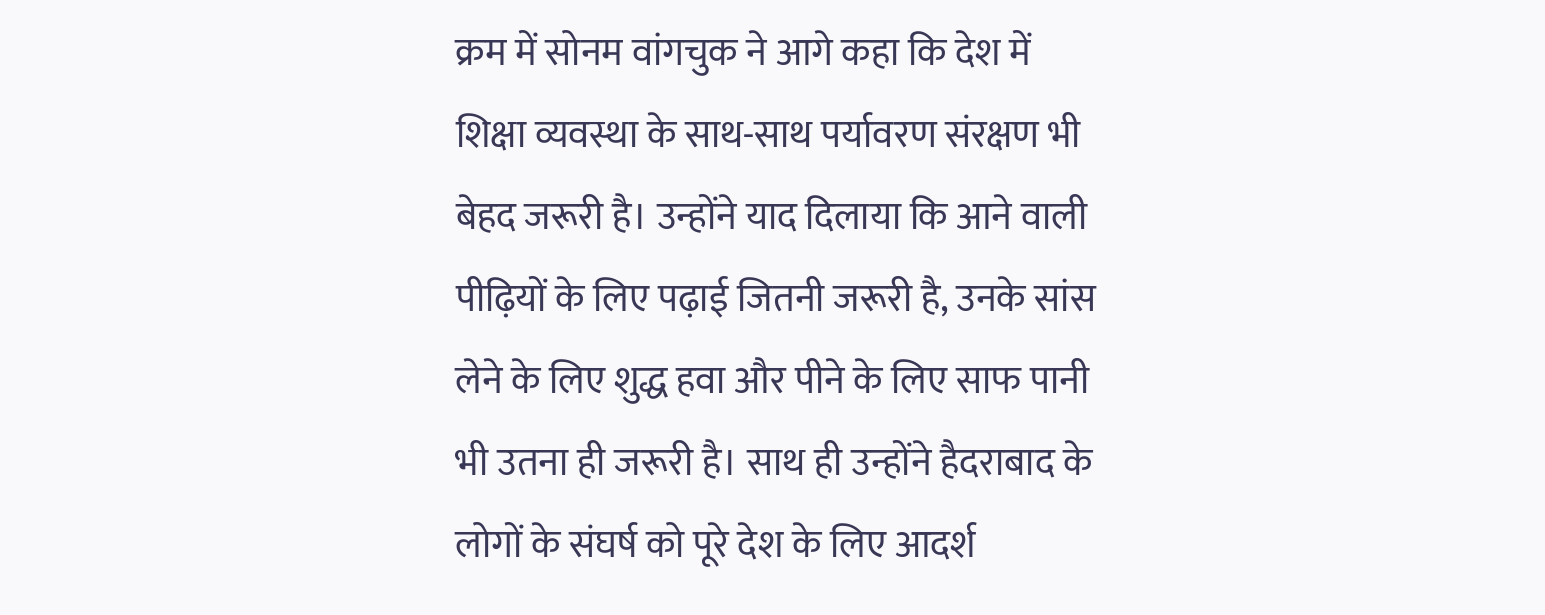क्रम में सोनम वांगचुक ने आगे कहा कि देश में शिक्षा व्यवस्था के साथ-साथ पर्यावरण संरक्षण भी बेहद जरूरी है। उन्होंने याद दिलाया कि आने वाली पीढ़ियों के लिए पढ़ाई जितनी जरूरी है, उनके सांस लेने के लिए शुद्ध हवा और पीने के लिए साफ पानी भी उतना ही जरूरी है। साथ ही उन्होंने हैदराबाद के लोगों के संघर्ष को पूरे देश के लिए आदर्श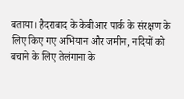बताया। हैदराबाद के केबीआर पार्क के संरक्षण के लिए किए गए अभियान और जमीन, नदियों को बचाने के लिए तेलंगाना के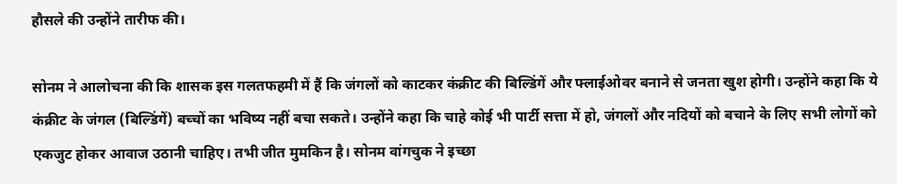हौसले की उन्होंने तारीफ की।

सोनम ने आलोचना की कि शासक इस गलतफहमी में हैं कि जंगलों को काटकर कंक्रीट की बिल्डिंगें और फ्लाईओवर बनाने से जनता खुश होगी। उन्होंने कहा कि ये कंक्रीट के जंगल (बिल्डिंगें) बच्चों का भविष्य नहीं बचा सकते। उन्होंने कहा कि चाहे कोई भी पार्टी सत्ता में हो, जंगलों और नदियों को बचाने के लिए सभी लोगों को एकजुट होकर आवाज उठानी चाहिए। तभी जीत मुमकिन है। सोनम वांगचुक ने इच्छा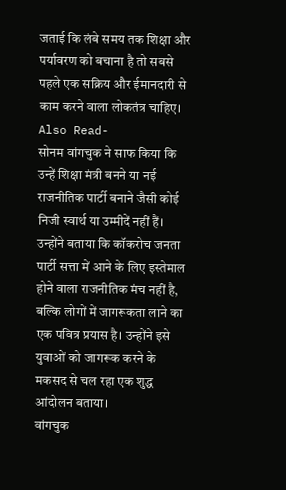जताई कि लंबे समय तक शिक्षा और पर्यावरण को बचाना है तो सबसे पहले एक सक्रिय और ईमानदारी से काम करने वाला लोकतंत्र चाहिए।
Also Read-
सोनम वांगचुक ने साफ किया कि उन्हें शिक्षा मंत्री बनने या नई राजनीतिक पार्टी बनाने जैसी कोई निजी स्वार्थ या उम्मीदें नहीं हैं। उन्होंने बताया कि कॉकरोच जनता पार्टी सत्ता में आने के लिए इस्तेमाल होने वाला राजनीतिक मंच नहीं है, बल्कि लोगों में जागरूकता लाने का एक पवित्र प्रयास है। उन्होंने इसे युवाओं को जागरूक करने के मकसद से चल रहा एक शुद्ध आंदोलन बताया।
वांगचुक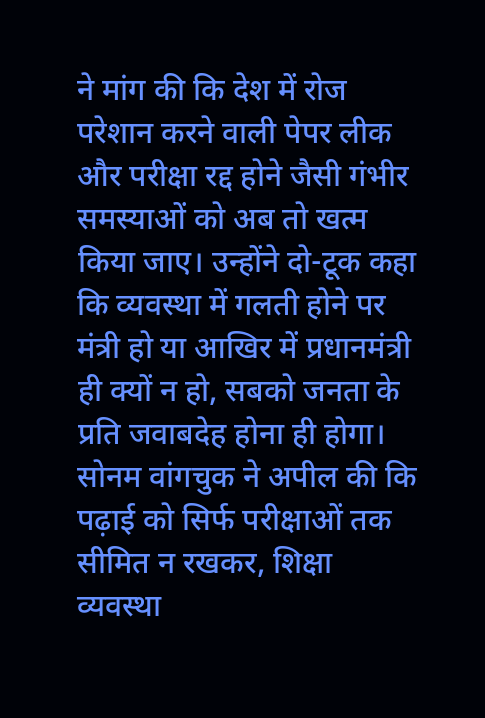ने मांग की कि देश में रोज परेशान करने वाली पेपर लीक और परीक्षा रद्द होने जैसी गंभीर समस्याओं को अब तो खत्म किया जाए। उन्होंने दो-टूक कहा कि व्यवस्था में गलती होने पर मंत्री हो या आखिर में प्रधानमंत्री ही क्यों न हो, सबको जनता के प्रति जवाबदेह होना ही होगा। सोनम वांगचुक ने अपील की कि पढ़ाई को सिर्फ परीक्षाओं तक सीमित न रखकर, शिक्षा व्यवस्था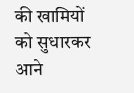की खामियों को सुधारकर आने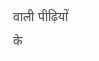वाली पीढ़ियों के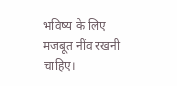भविष्य के लिए मजबूत नींव रखनी चाहिए।